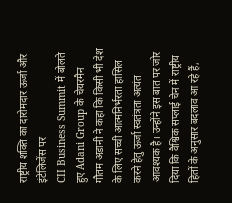राष्ट्रीय शक्ति का दारोमदार ऊर्जा और इंटेलिजेंस पर
CII Business Summit में बोलते हुए Adani Group के चेयरमैन गौतम अडानी ने कहा कि किसी भी देश के लिए सच्ची आत्मनिर्भरता हासिल करने हेतु ऊर्जा स्वतंत्रता अत्यंत आवश्यक है। उन्होंने इस बात पर जोर दिया कि वैश्विक सप्लाई चेन में राष्ट्रीय हितों के अनुसार बदलाव आ रहे हैं,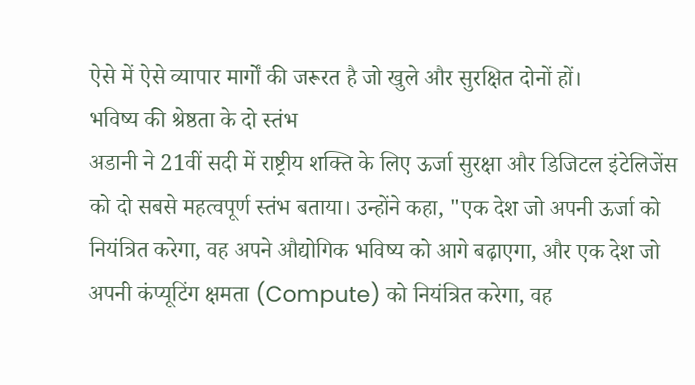ऐसे में ऐसे व्यापार मार्गों की जरूरत है जो खुले और सुरक्षित दोनों हों।
भविष्य की श्रेष्ठता के दो स्तंभ
अडानी ने 21वीं सदी में राष्ट्रीय शक्ति के लिए ऊर्जा सुरक्षा और डिजिटल इंटेलिजेंस को दो सबसे महत्वपूर्ण स्तंभ बताया। उन्होंने कहा, "एक देश जो अपनी ऊर्जा को नियंत्रित करेगा, वह अपने औद्योगिक भविष्य को आगे बढ़ाएगा, और एक देश जो अपनी कंप्यूटिंग क्षमता (Compute) को नियंत्रित करेगा, वह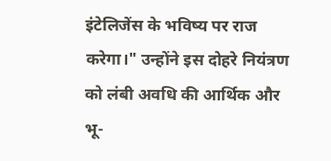इंटेलिजेंस के भविष्य पर राज करेगा।" उन्होंने इस दोहरे नियंत्रण को लंबी अवधि की आर्थिक और भू-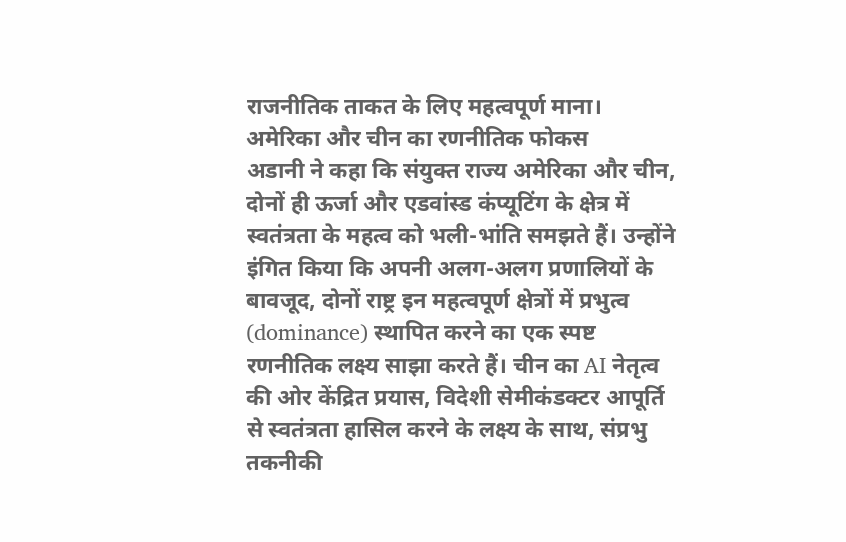राजनीतिक ताकत के लिए महत्वपूर्ण माना।
अमेरिका और चीन का रणनीतिक फोकस
अडानी ने कहा कि संयुक्त राज्य अमेरिका और चीन, दोनों ही ऊर्जा और एडवांस्ड कंप्यूटिंग के क्षेत्र में स्वतंत्रता के महत्व को भली-भांति समझते हैं। उन्होंने इंगित किया कि अपनी अलग-अलग प्रणालियों के बावजूद, दोनों राष्ट्र इन महत्वपूर्ण क्षेत्रों में प्रभुत्व (dominance) स्थापित करने का एक स्पष्ट रणनीतिक लक्ष्य साझा करते हैं। चीन का AI नेतृत्व की ओर केंद्रित प्रयास, विदेशी सेमीकंडक्टर आपूर्ति से स्वतंत्रता हासिल करने के लक्ष्य के साथ, संप्रभु तकनीकी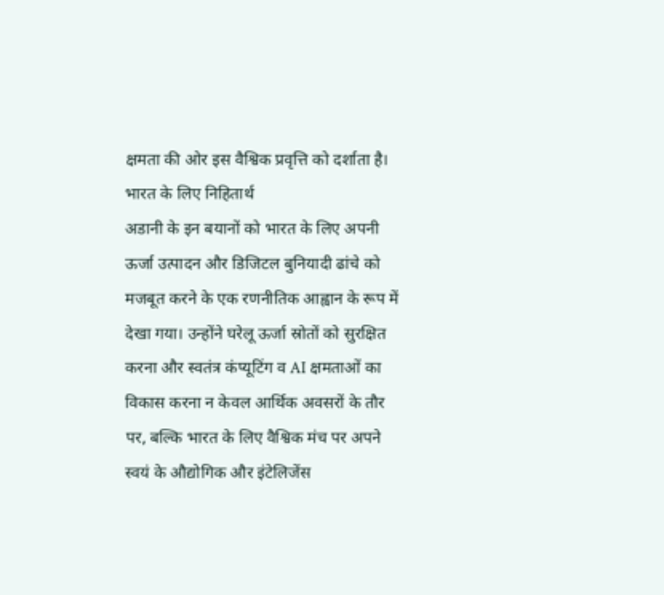क्षमता की ओर इस वैश्विक प्रवृत्ति को दर्शाता है।
भारत के लिए निहितार्थ
अडानी के इन बयानों को भारत के लिए अपनी ऊर्जा उत्पादन और डिजिटल बुनियादी ढांचे को मजबूत करने के एक रणनीतिक आह्वान के रूप में देखा गया। उन्होंने घरेलू ऊर्जा स्रोतों को सुरक्षित करना और स्वतंत्र कंप्यूटिंग व AI क्षमताओं का विकास करना न केवल आर्थिक अवसरों के तौर पर, बल्कि भारत के लिए वैश्विक मंच पर अपने स्वयं के औद्योगिक और इंटेलिजेंस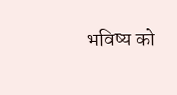भविष्य को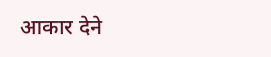आकार देने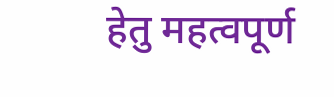हेतु महत्वपूर्ण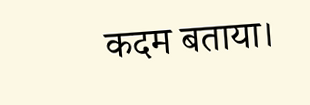कदम बताया।